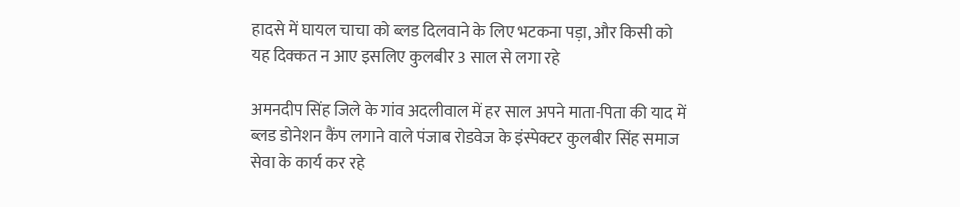हादसे में घायल चाचा को ब्लड दिलवाने के लिए भटकना पड़ा, और किसी को यह दिक्कत न आए इसलिए कुलबीर 3 साल से लगा रहे

अमनदीप सिंह जिले के गांव अदलीवाल में हर साल अपने माता-पिता की याद में ब्लड डोनेशन कैंप लगाने वाले पंजाब रोडवेज के इंस्पेक्टर कुलबीर सिंह समाज सेवा के कार्य कर रहे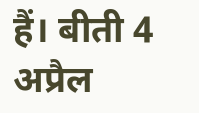हैं। बीती 4 अप्रैल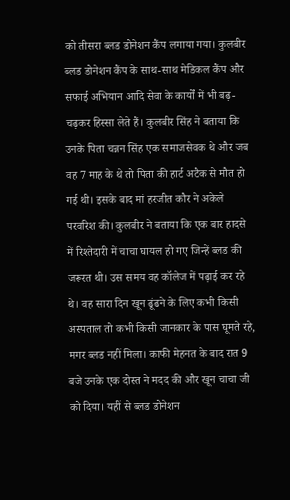को तीसरा ब्लड डोनेशन कैंप लगाया गया। कुलबीर ब्लड डोनेशन कैंप के साथ-साथ मेडिकल कैंप और सफाई अभियान आदि सेवा के कार्यों में भी बढ़-चढ़कर हिस्सा लेते हैं। कुलबीर सिंह ने बताया कि उनके पिता चन्नन सिंह एक समाजसेवक थे और जब वह 7 माह के थे तो पिता की हार्ट अटैक से मौत हो गई थी। इसके बाद मां हरजीत कौर ने अकेले परवरिश की। कुलबीर ने बताया कि एक बार हादसे में रिश्तेदारी में चाचा घायल हो गए जिन्हें ब्लड की जरूरत थी। उस समय वह कॉलेज में पढ़ाई कर रहे थे। वह सारा दिन खून ढूंढने के लिए कभी किसी अस्पताल तो कभी किसी जानकार के पास घूमते रहे, मगर ब्लड नहीं मिला। काफी मेहनत के बाद रात 9 बजे उनके एक दोस्त ने मदद की और खून चाचा जी को दिया। यहीं से ब्लड डोनेशन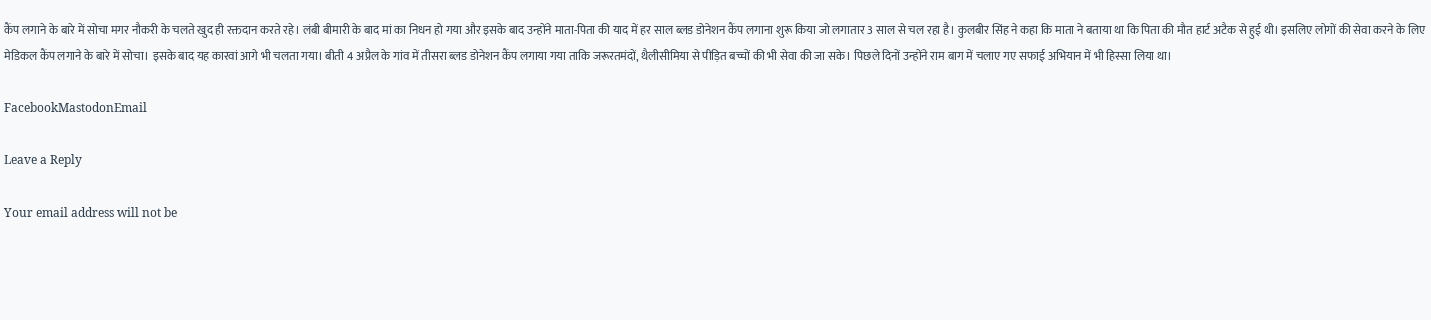कैंप लगाने के बारे में सोचा मगर नौकरी के चलते खुद ही रक्तदान करते रहे। लंबी बीमारी के बाद मां का निधन हो गया और इसके बाद उन्होंने माता-पिता की याद में हर साल ब्लड डोनेशन कैंप लगाना शुरू किया जो लगातार 3 साल से चल रहा है। कुलबीर सिंह ने कहा कि माता ने बताया था कि पिता की मौत हार्ट अटैक से हुई थी। इसलिए लोगों की सेवा करने के लिए मेडिकल कैंप लगाने के बारे में सोचा। इसके बाद यह कारवां आगे भी चलता गया। बीती 4 अप्रैल के गांव में तीसरा ब्लड डोनेशन कैंप लगाया गया ताकि जरूरतमंदों, थैलीसीमिया से पीड़ित बच्चों की भी सेवा की जा सके। पिछले दिनों उन्होंने राम बाग में चलाए गए सफाई अभियान में भी हिस्सा लिया था।

FacebookMastodonEmail

Leave a Reply

Your email address will not be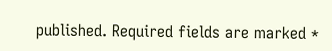published. Required fields are marked *